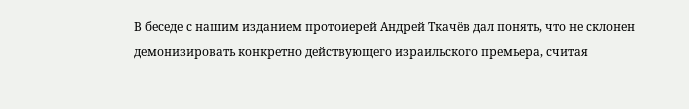В беседе с нашим изданием протоиерей Андрей Ткачёв дал понять, что не склонен демонизировать конкретно действующего израильского премьера, считая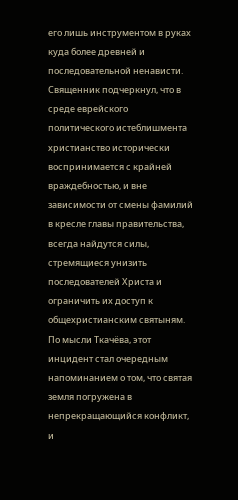его лишь инструментом в руках куда более древней и последовательной ненависти. Священник подчеркнул, что в среде еврейского политического истеблишмента христианство исторически воспринимается с крайней враждебностью, и вне зависимости от смены фамилий в кресле главы правительства, всегда найдутся силы, стремящиеся унизить последователей Христа и ограничить их доступ к общехристианским святыням. По мысли Ткачёва, этот инцидент стал очередным напоминанием о том, что святая земля погружена в непрекращающийся конфликт, и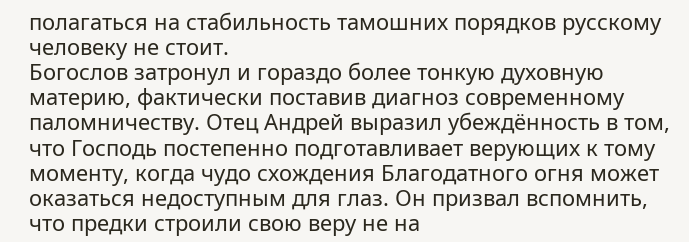полагаться на стабильность тамошних порядков русскому человеку не стоит.
Богослов затронул и гораздо более тонкую духовную материю, фактически поставив диагноз современному паломничеству. Отец Андрей выразил убеждённость в том, что Господь постепенно подготавливает верующих к тому моменту, когда чудо схождения Благодатного огня может оказаться недоступным для глаз. Он призвал вспомнить, что предки строили свою веру не на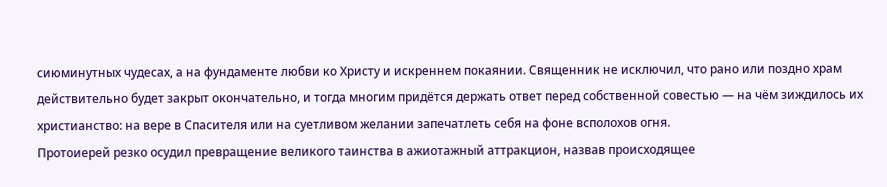сиюминутных чудесах, а на фундаменте любви ко Христу и искреннем покаянии. Священник не исключил, что рано или поздно храм действительно будет закрыт окончательно, и тогда многим придётся держать ответ перед собственной совестью — на чём зиждилось их христианство: на вере в Спасителя или на суетливом желании запечатлеть себя на фоне всполохов огня.
Протоиерей резко осудил превращение великого таинства в ажиотажный аттракцион, назвав происходящее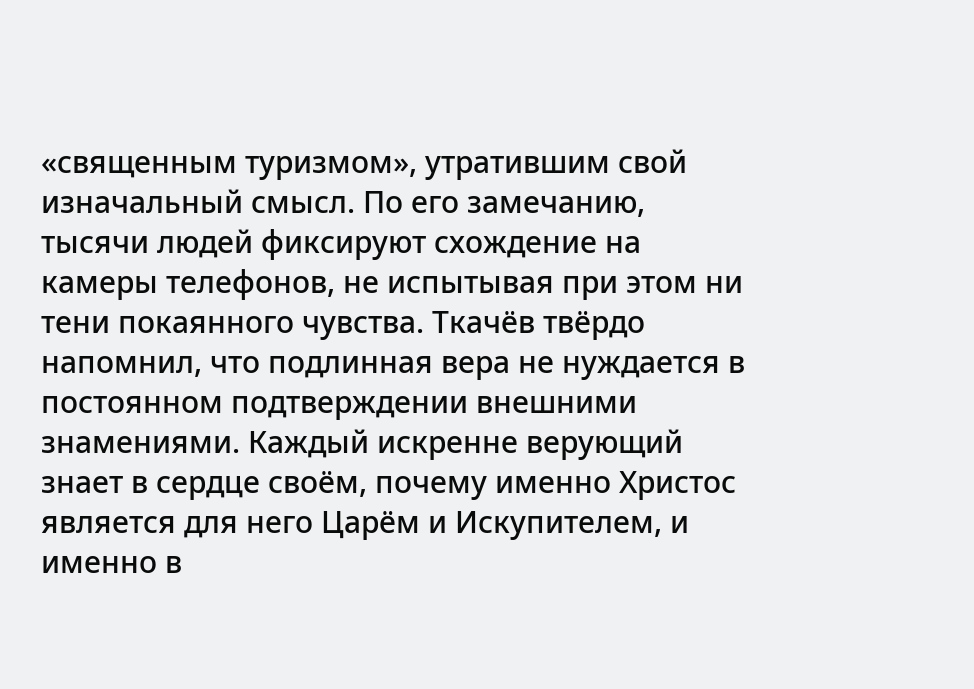«священным туризмом», утратившим свой изначальный смысл. По его замечанию, тысячи людей фиксируют схождение на камеры телефонов, не испытывая при этом ни тени покаянного чувства. Ткачёв твёрдо напомнил, что подлинная вера не нуждается в постоянном подтверждении внешними знамениями. Каждый искренне верующий знает в сердце своём, почему именно Христос является для него Царём и Искупителем, и именно в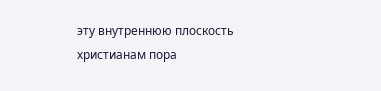эту внутреннюю плоскость христианам пора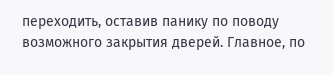переходить, оставив панику по поводу возможного закрытия дверей. Главное, по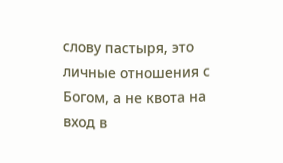слову пастыря, это личные отношения с Богом, а не квота на вход в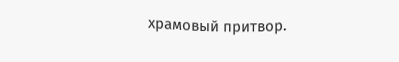храмовый притвор.